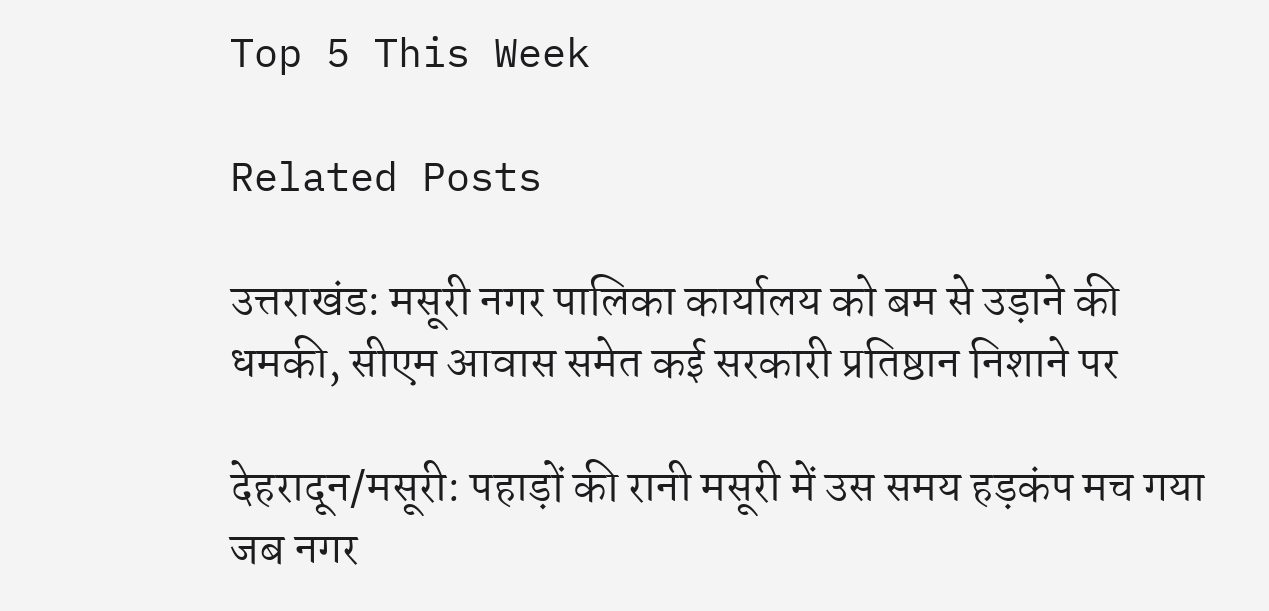Top 5 This Week

Related Posts

उत्तराखंड: मसूरी नगर पालिका कार्यालय को बम से उड़ाने की धमकी, सीएम आवास समेत कई सरकारी प्रतिष्ठान निशाने पर

देहरादून/मसूरी: पहाड़ों की रानी मसूरी में उस समय हड़कंप मच गया जब नगर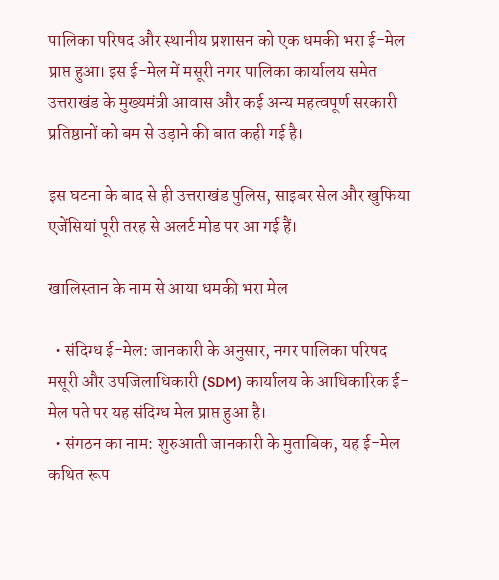पालिका परिषद और स्थानीय प्रशासन को एक धमकी भरा ई-मेल प्राप्त हुआ। इस ई-मेल में मसूरी नगर पालिका कार्यालय समेत उत्तराखंड के मुख्यमंत्री आवास और कई अन्य महत्वपूर्ण सरकारी प्रतिष्ठानों को बम से उड़ाने की बात कही गई है।

इस घटना के बाद से ही उत्तराखंड पुलिस, साइबर सेल और खुफिया एजेंसियां पूरी तरह से अलर्ट मोड पर आ गई हैं।

खालिस्तान के नाम से आया धमकी भरा मेल

  • संदिग्ध ई-मेल: जानकारी के अनुसार, नगर पालिका परिषद मसूरी और उपजिलाधिकारी (SDM) कार्यालय के आधिकारिक ई-मेल पते पर यह संदिग्ध मेल प्राप्त हुआ है।
  • संगठन का नाम: शुरुआती जानकारी के मुताबिक, यह ई-मेल कथित रूप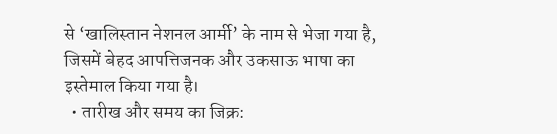से ‘खालिस्तान नेशनल आर्मी’ के नाम से भेजा गया है, जिसमें बेहद आपत्तिजनक और उकसाऊ भाषा का इस्तेमाल किया गया है।
  • तारीख और समय का जिक्र: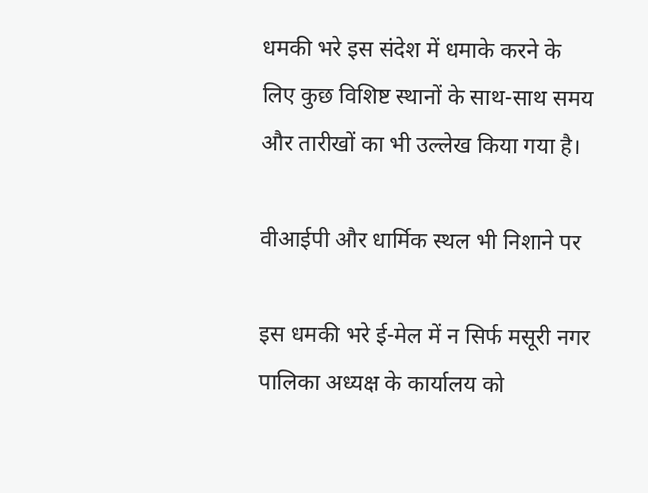धमकी भरे इस संदेश में धमाके करने के लिए कुछ विशिष्ट स्थानों के साथ-साथ समय और तारीखों का भी उल्लेख किया गया है।

वीआईपी और धार्मिक स्थल भी निशाने पर

इस धमकी भरे ई-मेल में न सिर्फ मसूरी नगर पालिका अध्यक्ष के कार्यालय को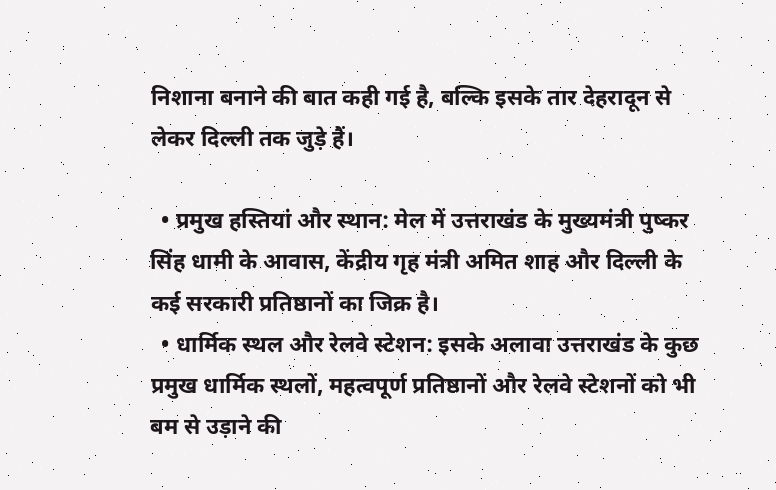निशाना बनाने की बात कही गई है, बल्कि इसके तार देहरादून से लेकर दिल्ली तक जुड़े हैं।

  • प्रमुख हस्तियां और स्थान: मेल में उत्तराखंड के मुख्यमंत्री पुष्कर सिंह धामी के आवास, केंद्रीय गृह मंत्री अमित शाह और दिल्ली के कई सरकारी प्रतिष्ठानों का जिक्र है।
  • धार्मिक स्थल और रेलवे स्टेशन: इसके अलावा उत्तराखंड के कुछ प्रमुख धार्मिक स्थलों, महत्वपूर्ण प्रतिष्ठानों और रेलवे स्टेशनों को भी बम से उड़ाने की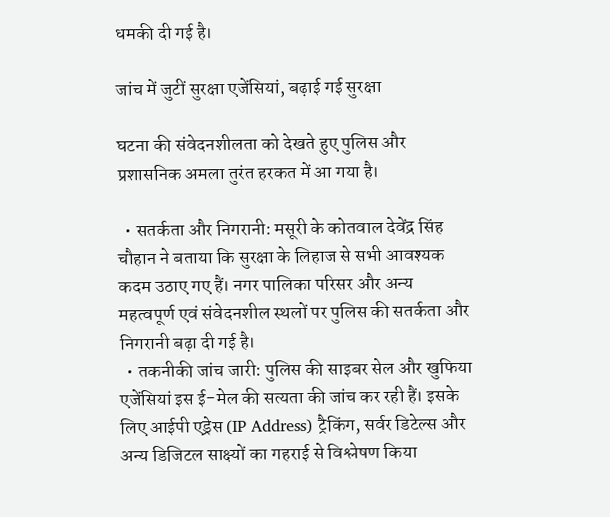धमकी दी गई है।

जांच में जुटीं सुरक्षा एजेंसियां, बढ़ाई गई सुरक्षा

घटना की संवेदनशीलता को देखते हुए पुलिस और प्रशासनिक अमला तुरंत हरकत में आ गया है।

  • सतर्कता और निगरानी: मसूरी के कोतवाल देवेंद्र सिंह चौहान ने बताया कि सुरक्षा के लिहाज से सभी आवश्यक कदम उठाए गए हैं। नगर पालिका परिसर और अन्य महत्वपूर्ण एवं संवेदनशील स्थलों पर पुलिस की सतर्कता और निगरानी बढ़ा दी गई है।
  • तकनीकी जांच जारी: पुलिस की साइबर सेल और खुफिया एजेंसियां इस ई-मेल की सत्यता की जांच कर रही हैं। इसके लिए आईपी एड्रेस (IP Address) ट्रैकिंग, सर्वर डिटेल्स और अन्य डिजिटल साक्ष्यों का गहराई से विश्लेषण किया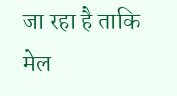जा रहा है ताकि मेल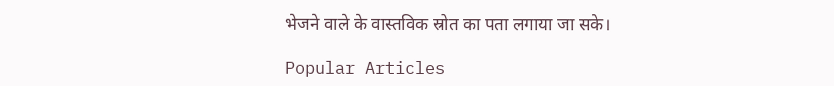भेजने वाले के वास्तविक स्रोत का पता लगाया जा सके।

Popular Articles